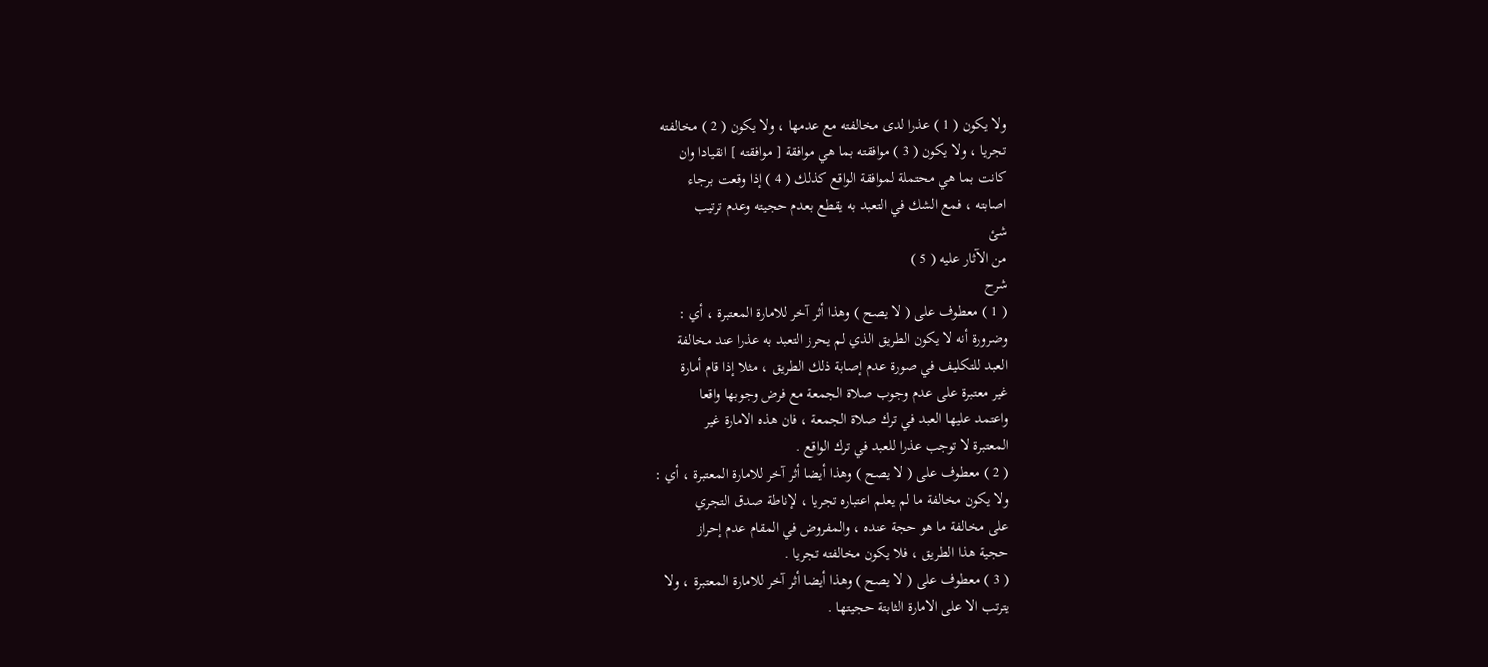ولا يكون ( 1 ) عذرا لدى مخالفته مع عدمها ، ولا يكون ( 2 ) مخالفته
تجريا ، ولا يكون ( 3 ) موافقته بما هي موافقة [ موافقته ] انقيادا وان
كانت بما هي محتملة لموافقة الواقع كذلك ( 4 ) إذا وقعت برجاء
اصابته ، فمع الشك في التعبد به يقطع بعدم حجيته وعدم ترتيب
شئ
من الآثار عليه ( 5 )
شرح
( 1 ) معطوف على ( لا يصح ) وهذا أثر آخر للامارة المعتبرة ، أي :
وضرورة أنه لا يكون الطريق الذي لم يحرز التعبد به عذرا عند مخالفة
العبد للتكليف في صورة عدم إصابة ذلك الطريق ، مثلا إذا قام أمارة
غير معتبرة على عدم وجوب صلاة الجمعة مع فرض وجوبها واقعا
واعتمد عليها العبد في ترك صلاة الجمعة ، فان هذه الامارة غير
المعتبرة لا توجب عذرا للعبد في ترك الواقع .
( 2 ) معطوف على ( لا يصح ) وهذا أيضا أثر آخر للامارة المعتبرة ، أي :
ولا يكون مخالفة ما لم يعلم اعتباره تجريا ، لإناطة صدق التجري
على مخالفة ما هو حجة عنده ، والمفروض في المقام عدم إحراز
حجية هذا الطريق ، فلا يكون مخالفته تجريا .
( 3 ) معطوف على ( لا يصح ) وهذا أيضا أثر آخر للامارة المعتبرة ، ولا
يترتب الا على الامارة الثابتة حجيتها .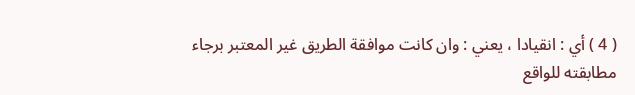( 4 ) أي : انقيادا ، يعني : وان كانت موافقة الطريق غير المعتبر برجاء
مطابقته للواقع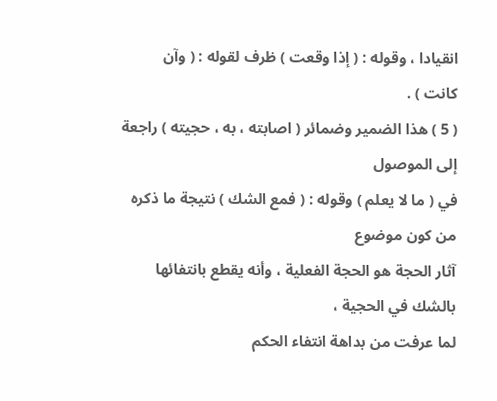انقيادا ، وقوله : ( إذا وقعت ) ظرف لقوله : ( وآن
كانت ) .
( 5 ) هذا الضمير وضمائر ( اصابته ، به ، حجيته ) راجعة إلى الموصول
في ( ما لا يعلم ) وقوله : ( فمع الشك ) نتيجة ما ذكره من كون موضوع
آثار الحجة هو الحجة الفعلية ، وأنه يقطع بانتفائها بالشك في الحجية ،
لما عرفت من بداهة انتفاء الحكم